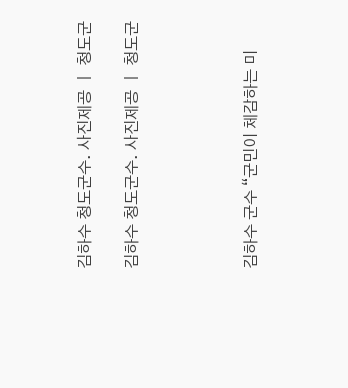김하수 청도군수. 사진제공 ㅣ 청도군

김하수 청도군수. 사진제공 ㅣ 청도군




김하수 군수 “군민이 체감하는 미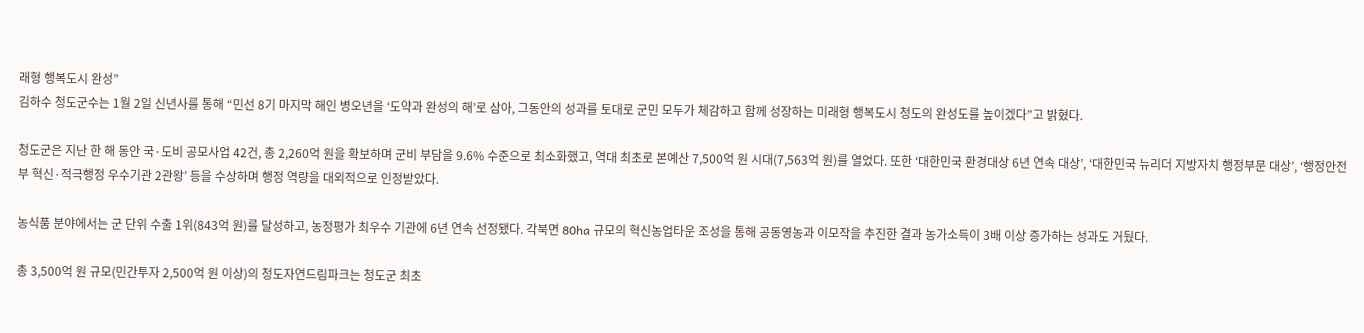래형 행복도시 완성”
김하수 청도군수는 1월 2일 신년사를 통해 “민선 8기 마지막 해인 병오년을 ‘도약과 완성의 해’로 삼아, 그동안의 성과를 토대로 군민 모두가 체감하고 함께 성장하는 미래형 행복도시 청도의 완성도를 높이겠다”고 밝혔다.

청도군은 지난 한 해 동안 국·도비 공모사업 42건, 총 2,260억 원을 확보하며 군비 부담을 9.6% 수준으로 최소화했고, 역대 최초로 본예산 7,500억 원 시대(7,563억 원)를 열었다. 또한 ‘대한민국 환경대상 6년 연속 대상’, ‘대한민국 뉴리더 지방자치 행정부문 대상’, ‘행정안전부 혁신·적극행정 우수기관 2관왕’ 등을 수상하며 행정 역량을 대외적으로 인정받았다.

농식품 분야에서는 군 단위 수출 1위(843억 원)를 달성하고, 농정평가 최우수 기관에 6년 연속 선정됐다. 각북면 80ha 규모의 혁신농업타운 조성을 통해 공동영농과 이모작을 추진한 결과 농가소득이 3배 이상 증가하는 성과도 거뒀다.

총 3,500억 원 규모(민간투자 2,500억 원 이상)의 청도자연드림파크는 청도군 최초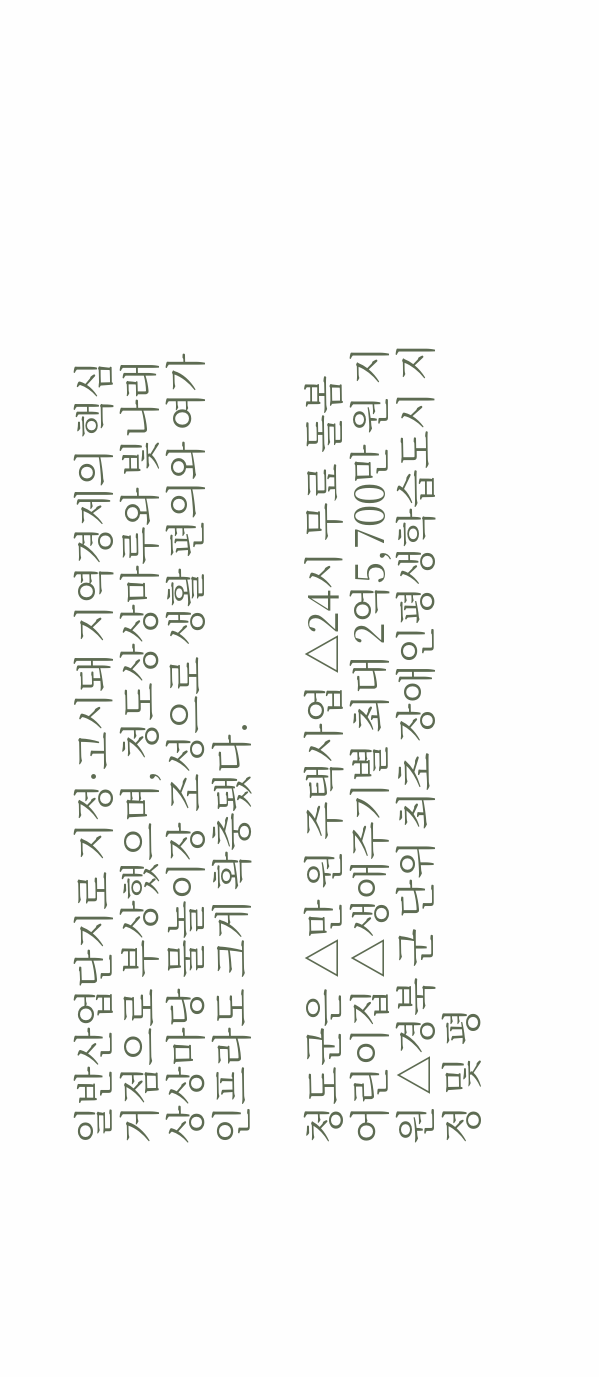일반산업단지로 지정·고시돼 지역경제의 핵심 거점으로 부상했으며, 청도상상마루와 빛나래상상마당 물놀이장 조성으로 생활 편의와 여가 인프라도 크게 확충됐다.

청도군은 △만 원 주택사업 △24시 무료 돌봄 어린이집 △생애주기별 최대 2억5,700만 원 지원 △경북 군 단위 최초 장애인평생학습도시 지정 및 평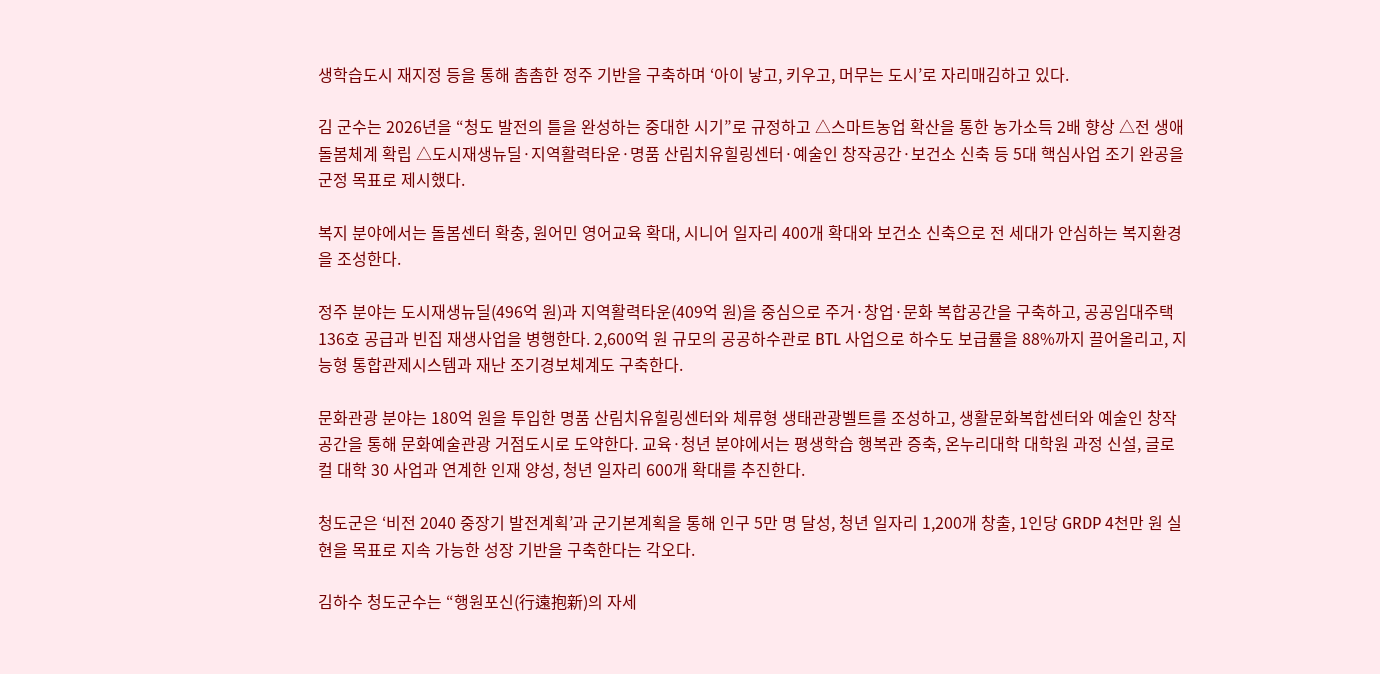생학습도시 재지정 등을 통해 촘촘한 정주 기반을 구축하며 ‘아이 낳고, 키우고, 머무는 도시’로 자리매김하고 있다.

김 군수는 2026년을 “청도 발전의 틀을 완성하는 중대한 시기”로 규정하고 △스마트농업 확산을 통한 농가소득 2배 향상 △전 생애 돌봄체계 확립 △도시재생뉴딜·지역활력타운·명품 산림치유힐링센터·예술인 창작공간·보건소 신축 등 5대 핵심사업 조기 완공을 군정 목표로 제시했다.

복지 분야에서는 돌봄센터 확충, 원어민 영어교육 확대, 시니어 일자리 400개 확대와 보건소 신축으로 전 세대가 안심하는 복지환경을 조성한다.

정주 분야는 도시재생뉴딜(496억 원)과 지역활력타운(409억 원)을 중심으로 주거·창업·문화 복합공간을 구축하고, 공공임대주택 136호 공급과 빈집 재생사업을 병행한다. 2,600억 원 규모의 공공하수관로 BTL 사업으로 하수도 보급률을 88%까지 끌어올리고, 지능형 통합관제시스템과 재난 조기경보체계도 구축한다.

문화관광 분야는 180억 원을 투입한 명품 산림치유힐링센터와 체류형 생태관광벨트를 조성하고, 생활문화복합센터와 예술인 창작공간을 통해 문화예술관광 거점도시로 도약한다. 교육·청년 분야에서는 평생학습 행복관 증축, 온누리대학 대학원 과정 신설, 글로컬 대학 30 사업과 연계한 인재 양성, 청년 일자리 600개 확대를 추진한다.

청도군은 ‘비전 2040 중장기 발전계획’과 군기본계획을 통해 인구 5만 명 달성, 청년 일자리 1,200개 창출, 1인당 GRDP 4천만 원 실현을 목표로 지속 가능한 성장 기반을 구축한다는 각오다.

김하수 청도군수는 “행원포신(行遠抱新)의 자세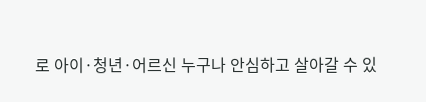로 아이·청년·어르신 누구나 안심하고 살아갈 수 있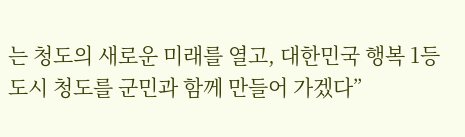는 청도의 새로운 미래를 열고, 대한민국 행복 1등 도시 청도를 군민과 함께 만들어 가겠다”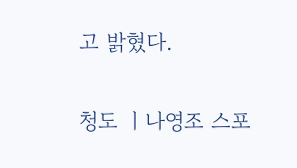고 밝혔다.

청도 ㅣ나영조 스포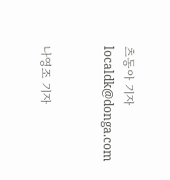츠동아 기자 localdk@donga.com


나영조 기자